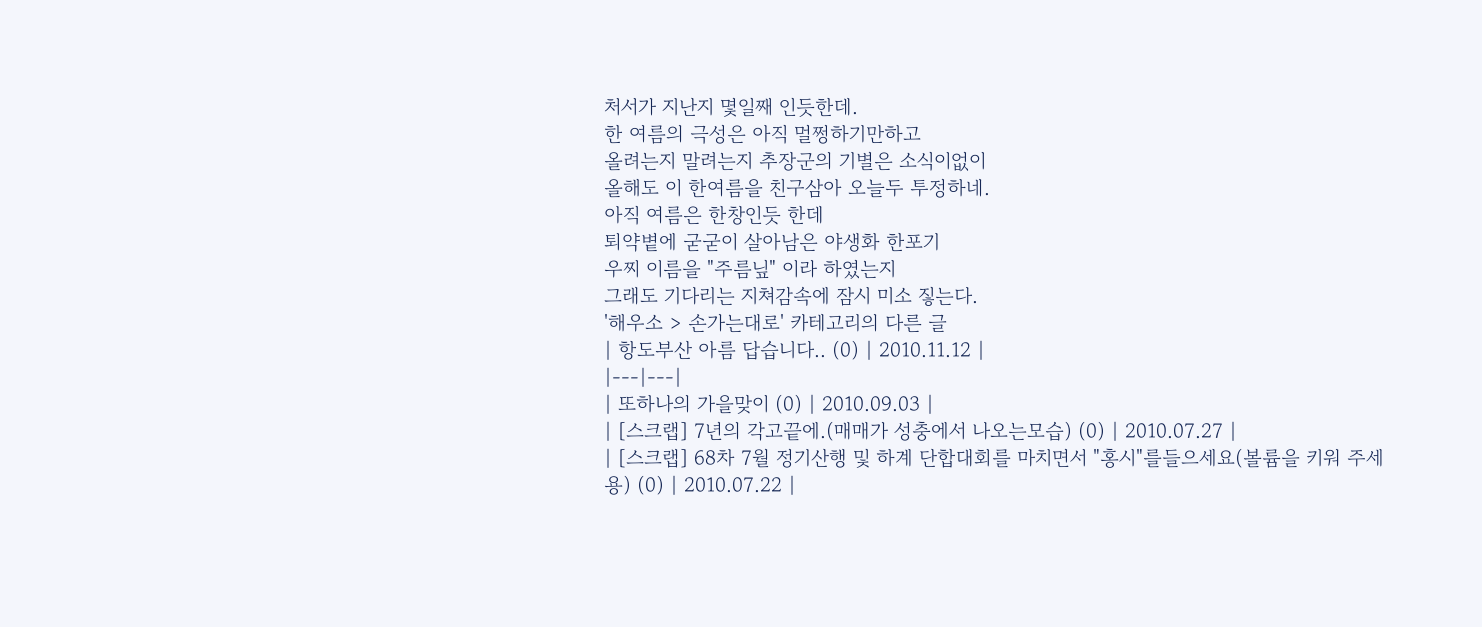처서가 지난지 몇일째 인듯한데.
한 여름의 극성은 아직 멀쩡하기만하고
올려는지 말려는지 추장군의 기별은 소식이없이
올해도 이 한여름을 친구삼아 오늘두 투정하네.
아직 여름은 한창인듯 한데
퇴약볕에 굳굳이 살아남은 야생화 한포기
우찌 이름을 "주름닢" 이라 하였는지
그래도 기다리는 지쳐감속에 잠시 미소 짛는다.
'해우소 > 손가는대로' 카테고리의 다른 글
| 항도부산 아름 답습니다.. (0) | 2010.11.12 |
|---|---|
| 또하나의 가을맞이 (0) | 2010.09.03 |
| [스크랩] 7년의 각고끝에.(매매가 성충에서 나오는모습) (0) | 2010.07.27 |
| [스크랩] 68차 7월 정기산행 및 하계 단합대회를 마치면서 "홍시"를들으세요(볼륨을 키워 주세용) (0) | 2010.07.22 |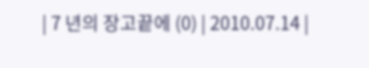| 7 년의 장고끝에 (0) | 2010.07.14 |